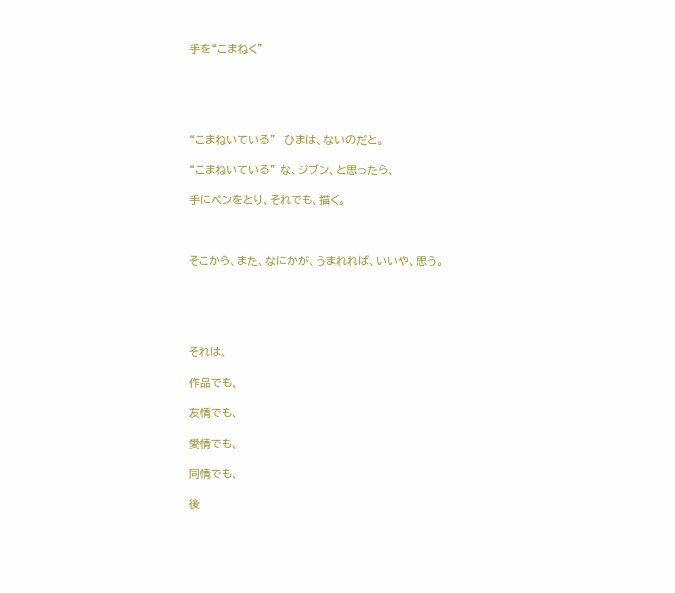手を“こまねく”





“こまねいている”  ひまは、ないのだと。

“こまねいている” な、ジブン、と思ったら、

手にペンをとり、それでも、描く。



そこから、また、なにかが、うまれれば、いいや、思う。





それは、

作品でも、

友情でも、

愛情でも、

同情でも、

後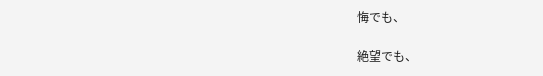悔でも、

絶望でも、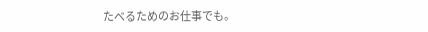たべるためのお仕事でも。